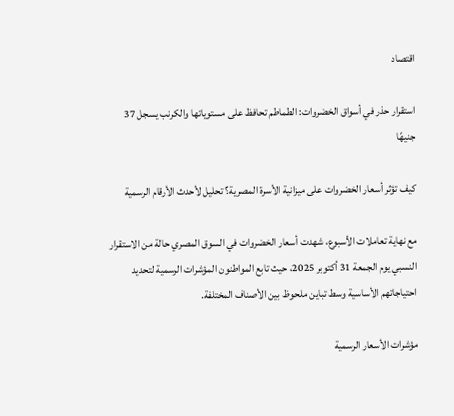اقتصاد

استقرار حذر في أسواق الخضروات: الطماطم تحافظ على مستوياتها والكرنب يسجل 37 جنيهًا

كيف تؤثر أسعار الخضروات على ميزانية الأسرة المصرية؟ تحليل لأحدث الأرقام الرسمية

مع نهاية تعاملات الأسبوع، شهدت أسعار الخضروات في السوق المصري حالة من الاستقرار النسبي يوم الجمعة 31 أكتوبر 2025، حيث تابع المواطنون المؤشرات الرسمية لتحديد احتياجاتهم الأساسية وسط تباين ملحوظ بين الأصناف المختلفة.

مؤشرات الأسعار الرسمية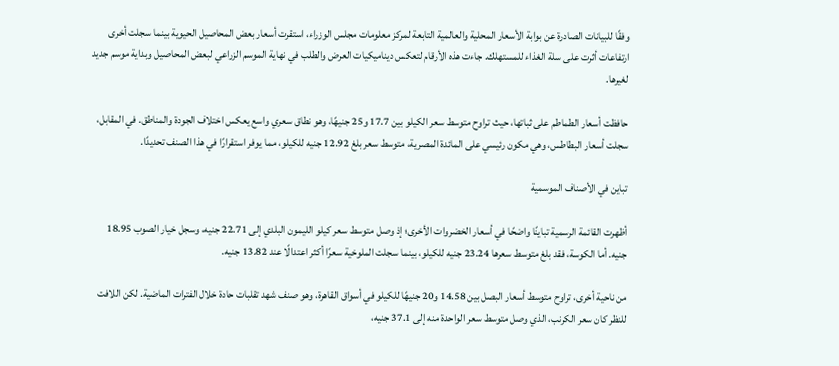وفقًا للبيانات الصادرة عن بوابة الأسعار المحلية والعالمية التابعة لمركز معلومات مجلس الوزراء، استقرت أسعار بعض المحاصيل الحيوية بينما سجلت أخرى ارتفاعات أثرت على سلة الغذاء للمستهلك. جاءت هذه الأرقام لتعكس ديناميكيات العرض والطلب في نهاية الموسم الزراعي لبعض المحاصيل وبداية موسم جديد لغيرها.

حافظت أسعار الطماطم على ثباتها، حيث تراوح متوسط سعر الكيلو بين 17.7 و25 جنيهًا، وهو نطاق سعري واسع يعكس اختلاف الجودة والمناطق. في المقابل، سجلت أسعار البطاطس، وهي مكون رئيسي على المائدة المصرية، متوسط سعر بلغ 12.92 جنيه للكيلو، مما يوفر استقرارًا في هذا الصنف تحديدًا.

تباين في الأصناف الموسمية

أظهرت القائمة الرسمية تباينًا واضحًا في أسعار الخضروات الأخرى؛ إذ وصل متوسط سعر كيلو الليمون البلدي إلى 22.71 جنيه، وسجل خيار الصوب 18.95 جنيه. أما الكوسة، فقد بلغ متوسط سعرها 23.24 جنيه للكيلو، بينما سجلت الملوخية سعرًا أكثر اعتدالًا عند 13.82 جنيه.

من ناحية أخرى، تراوح متوسط أسعار البصل بين 14.58 و20 جنيهًا للكيلو في أسواق القاهرة، وهو صنف شهد تقلبات حادة خلال الفترات الماضية. لكن اللافت للنظر كان سعر الكرنب، الذي وصل متوسط سعر الواحدة منه إلى 37.1 جنيه،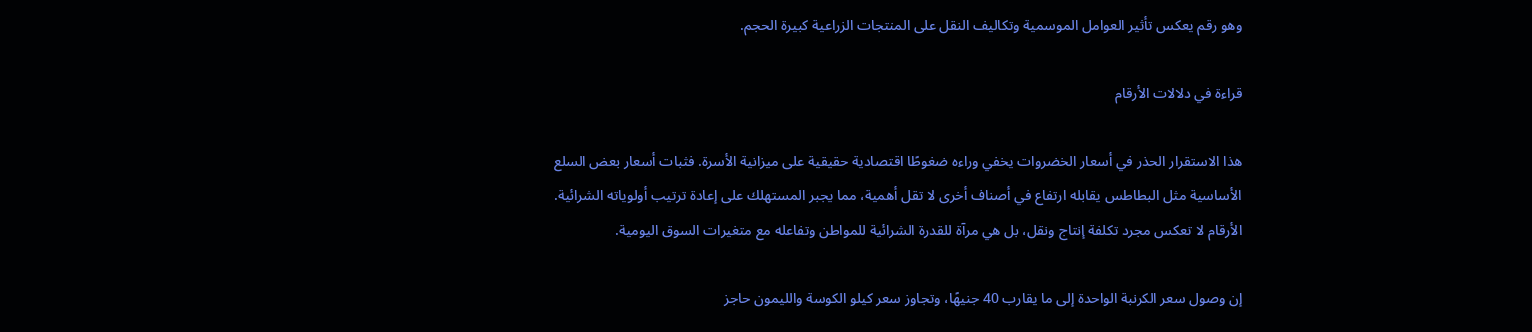وهو رقم يعكس تأثير العوامل الموسمية وتكاليف النقل على المنتجات الزراعية كبيرة الحجم.

قراءة في دلالات الأرقام

هذا الاستقرار الحذر في أسعار الخضروات يخفي وراءه ضغوطًا اقتصادية حقيقية على ميزانية الأسرة. فثبات أسعار بعض السلع الأساسية مثل البطاطس يقابله ارتفاع في أصناف أخرى لا تقل أهمية، مما يجبر المستهلك على إعادة ترتيب أولوياته الشرائية. الأرقام لا تعكس مجرد تكلفة إنتاج ونقل، بل هي مرآة للقدرة الشرائية للمواطن وتفاعله مع متغيرات السوق اليومية.

إن وصول سعر الكرنبة الواحدة إلى ما يقارب 40 جنيهًا، وتجاوز سعر كيلو الكوسة والليمون حاجز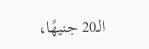الـ20 جنيهًا،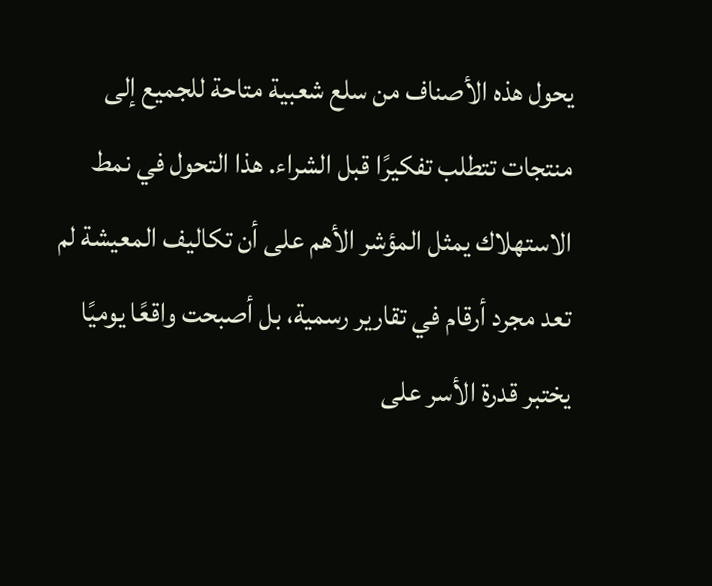يحول هذه الأصناف من سلع شعبية متاحة للجميع إلى منتجات تتطلب تفكيرًا قبل الشراء. هذا التحول في نمط الاستهلاك يمثل المؤشر الأهم على أن تكاليف المعيشة لم تعد مجرد أرقام في تقارير رسمية، بل أصبحت واقعًا يوميًا يختبر قدرة الأسر على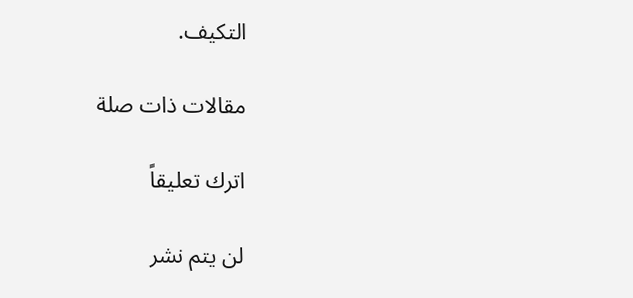التكيف.

مقالات ذات صلة

اترك تعليقاً

لن يتم نشر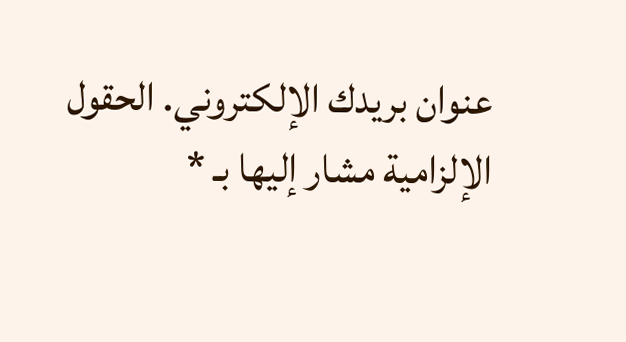عنوان بريدك الإلكتروني. الحقول الإلزامية مشار إليها بـ *